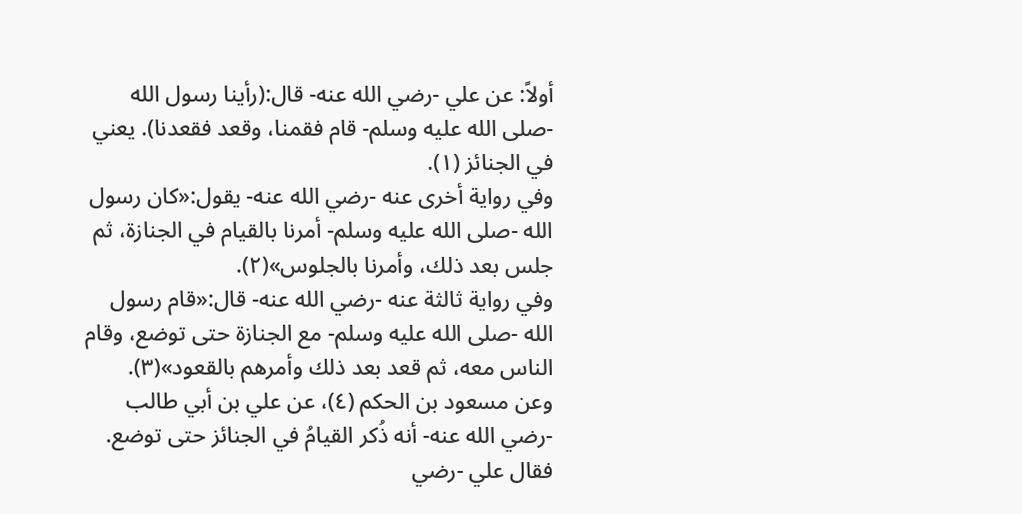أولاً: عن علي -رضي الله عنه- قال:(رأينا رسول الله -صلى الله عليه وسلم- قام فقمنا، وقعد فقعدنا). يعني في الجنائز (١).
وفي رواية أخرى عنه -رضي الله عنه- يقول:«كان رسول الله -صلى الله عليه وسلم- أمرنا بالقيام في الجنازة، ثم جلس بعد ذلك، وأمرنا بالجلوس»(٢).
وفي رواية ثالثة عنه -رضي الله عنه- قال:«قام رسول الله -صلى الله عليه وسلم- مع الجنازة حتى توضع، وقام الناس معه، ثم قعد بعد ذلك وأمرهم بالقعود»(٣).
وعن مسعود بن الحكم (٤)، عن علي بن أبي طالب -رضي الله عنه- أنه ذُكر القيامُ في الجنائز حتى توضع. فقال علي -رضي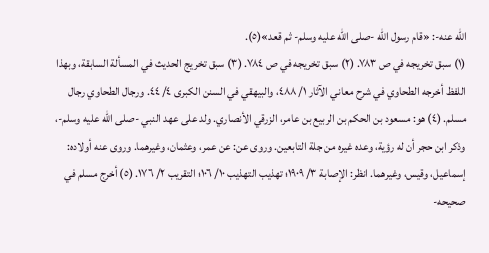الله عنه-: «قام رسول الله -صلى الله عليه وسلم- ثم قعد»(٥).
(١) سبق تخريجه في ص ٧٨٣. (٢) سبق تخريجه في ص ٧٨٤. (٣) سبق تخريج الحديث في المسألة السابقة، وبهذا اللفظ أخرجه الطحاوي في شرح معاني الآثار ١/ ٤٨٨، والبيهقي في السنن الكبرى ٤/ ٤٤. ورجال الطحاوي رجال مسلم. (٤) هو: مسعود بن الحكم بن الربيع بن عامر، الزرقي الأنصاري. ولد على عهد النبي -صلى الله عليه وسلم-، وذكر ابن حجر أن له رؤية، وعده غيره من جلة التابعين. وروى عن: عن عمر، وعثمان، وغيرهما. وروى عنه أولاده: إسماعيل، وقيس، وغيرهما. انظر: الإصابة ٣/ ١٩٠٩؛ تهذيب التهذيب ١٠/ ١٠٦؛ التقريب ٢/ ١٧٦. (٥) أخرج مسلم في صحيحه-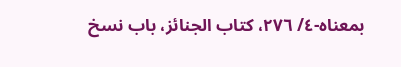بمعناه-٤/ ٢٧٦، كتاب الجنائز، باب نسخ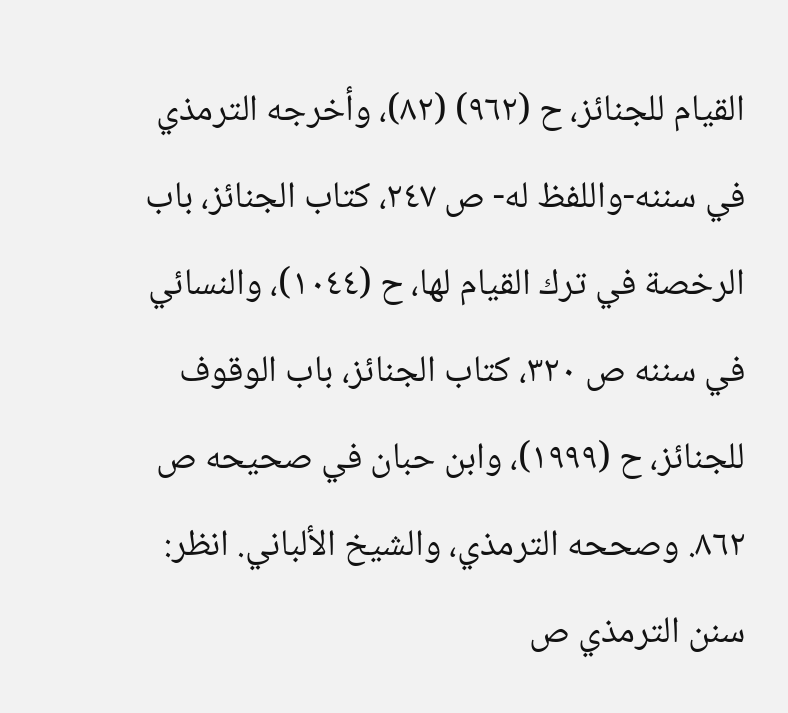القيام للجنائز، ح (٩٦٢) (٨٢)، وأخرجه الترمذي في سننه-واللفظ له- ص ٢٤٧، كتاب الجنائز، باب الرخصة في ترك القيام لها، ح (١٠٤٤)، والنسائي في سننه ص ٣٢٠، كتاب الجنائز، باب الوقوف للجنائز، ح (١٩٩٩)، وابن حبان في صحيحه ص ٨٦٢. وصححه الترمذي، والشيخ الألباني. انظر: سنن الترمذي ص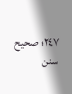٢٤٧؛ صحيح سنن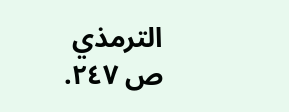الترمذي ص ٢٤٧.